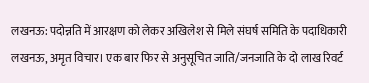लखनऊ: पदोन्नति में आरक्षण को लेकर अखिलेश से मिले संघर्ष समिति के पदाधिकारी
लखनऊ, अमृत विचार। एक बार फिर से अनुसूचित जाति/जनजाति के दो लाख रिवर्ट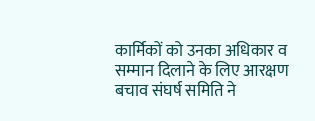कार्मिकों को उनका अधिकार व सम्मान दिलाने के लिए आरक्षण बचाव संघर्ष समिति ने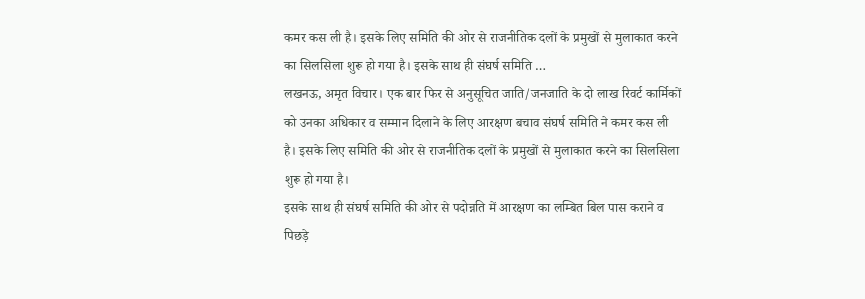कमर कस ली है। इसके लिए समिति की ओर से राजनीतिक दलों के प्रमुखों से मुलाकात करने का सिलसिला शुरू हो गया है। इसके साथ ही संघर्ष समिति …
लखनऊ, अमृत विचार। एक बार फिर से अनुसूचित जाति/जनजाति के दो लाख रिवर्ट कार्मिकों को उनका अधिकार व सम्मान दिलाने के लिए आरक्षण बचाव संघर्ष समिति ने कमर कस ली है। इसके लिए समिति की ओर से राजनीतिक दलों के प्रमुखों से मुलाकात करने का सिलसिला शुरू हो गया है।
इसके साथ ही संघर्ष समिति की ओर से पदोन्नति में आरक्षण का लम्बित बिल पास कराने व पिछड़े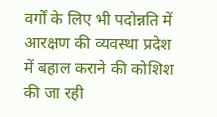वर्गों के लिए भी पदोन्नति में आरक्षण की व्यवस्था प्रदेश में बहाल कराने की कोशिश की जा रही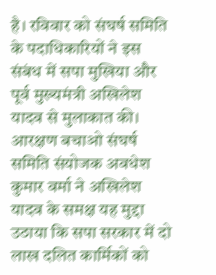है। रविवार को संघर्ष समिति के पदाधिकारियों ने इस संबंध में सपा मुखिया और पूर्व मुख्यमंत्री अखिलेश यादव से मुलाकात की।
आरक्षण बचाओ संघर्ष समिति संयोजक अवधेश कुमार वर्मा ने अखिलेश यादव के समक्ष यह मुद्दा उठाया कि सपा सरकार में दो लाख दलित कार्मिकों को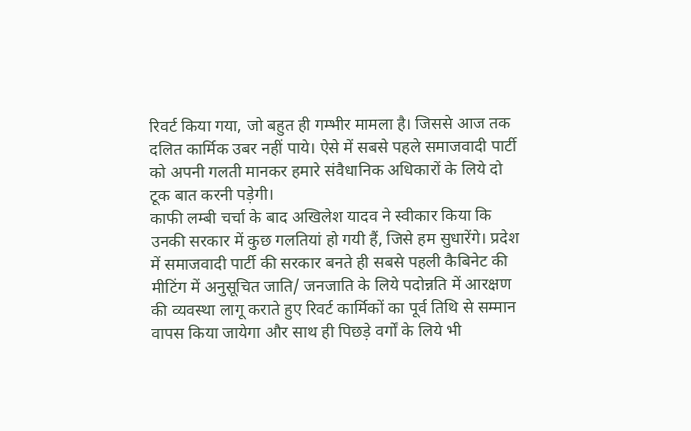रिवर्ट किया गया, जो बहुत ही गम्भीर मामला है। जिससे आज तक दलित कार्मिक उबर नहीं पाये। ऐसे में सबसे पहले समाजवादी पार्टी को अपनी गलती मानकर हमारे संवैधानिक अधिकारों के लिये दो टूक बात करनी पड़ेगी।
काफी लम्बी चर्चा के बाद अखिलेश यादव ने स्वीकार किया कि उनकी सरकार में कुछ गलतियां हो गयी हैं, जिसे हम सुधारेंगे। प्रदेश में समाजवादी पार्टी की सरकार बनते ही सबसे पहली कैबिनेट की मीटिंग में अनुसूचित जाति/ जनजाति के लिये पदोन्नति में आरक्षण की व्यवस्था लागू कराते हुए रिवर्ट कार्मिकों का पूर्व तिथि से सम्मान वापस किया जायेगा और साथ ही पिछड़े वर्गों के लिये भी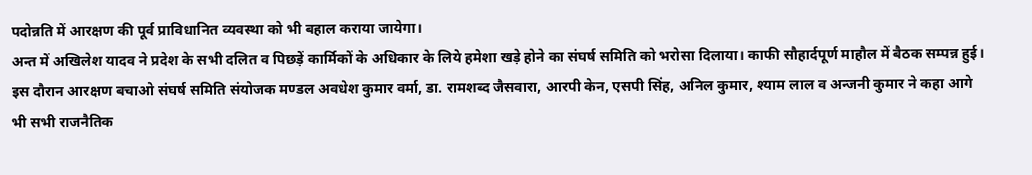पदोन्नति में आरक्षण की पूर्व प्राविधानित व्यवस्था को भी बहाल कराया जायेगा।
अन्त में अखिलेश यादव ने प्रदेश के सभी दलित व पिछड़ें कार्मिकों के अधिकार के लिये हमेशा खड़े होने का संघर्ष समिति को भरोसा दिलाया। काफी सौहार्दपूर्ण माहौल में बैठक सम्पन्न हुई।
इस दौरान आरक्षण बचाओ संघर्ष समिति संयोजक मण्डल अवधेश कुमार वर्मा, डा. रामशब्द जैसवारा, आरपी केन, एसपी सिंह, अनिल कुमार, श्याम लाल व अन्जनी कुमार ने कहा आगे भी सभी राजनैतिक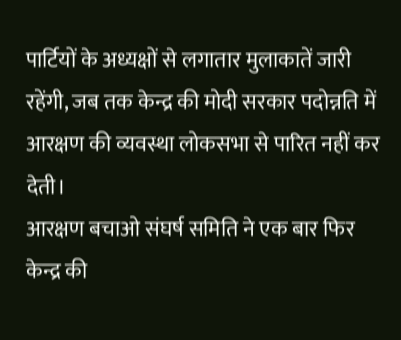पार्टियों के अध्यक्षों से लगातार मुलाकातें जारी रहेंगी, जब तक केन्द्र की मोदी सरकार पदोन्नति में आरक्षण की व्यवस्था लोकसभा से पारित नहीं कर देती।
आरक्षण बचाओ संघर्ष समिति ने एक बार फिर केन्द्र की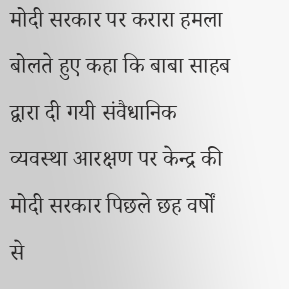मोदी सरकार पर करारा हमला बोलते हुए कहा कि बाबा साहब द्वारा दी गयी संवैधानिक व्यवस्था आरक्षण पर केन्द्र की मोदी सरकार पिछले छह वर्षों से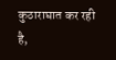कुठाराघात कर रही है,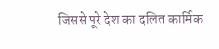जिससे पूरे देश का दलित कार्मिक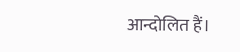आन्दोलित हैं।